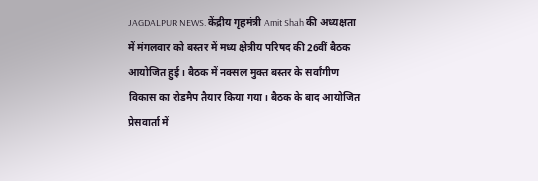JAGDALPUR NEWS. केंद्रीय गृहमंत्री Amit Shah की अध्यक्षता में मंगलवार को बस्तर में मध्य क्षेत्रीय परिषद की 26वीं बैठक आयोजित हुई। बैठक में नक्सल मुक्त बस्तर के सर्वांगीण विकास का रोडमैप तैयार किया गया। बैठक के बाद आयोजित प्रेसवार्ता में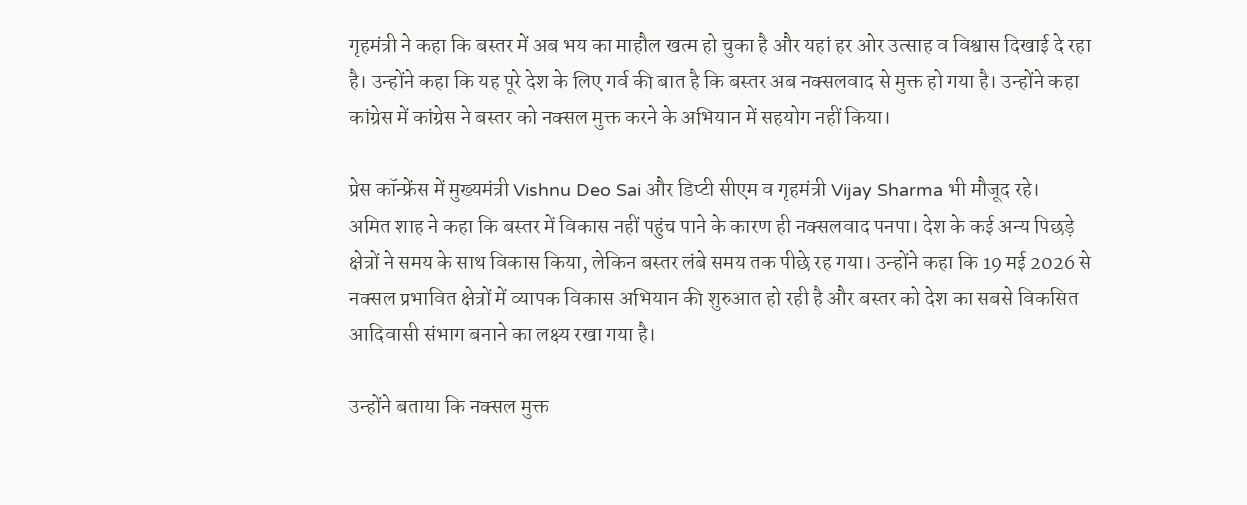गृहमंत्री ने कहा कि बस्तर में अब भय का माहौल खत्म हो चुका है और यहां हर ओर उत्साह व विश्वास दिखाई दे रहा है। उन्होंने कहा कि यह पूरे देश के लिए गर्व की बात है कि बस्तर अब नक्सलवाद से मुक्त हो गया है। उन्होंने कहा कांग्रेस में कांग्रेस ने बस्तर को नक्सल मुक्त करने के अभियान में सहयोग नहीं किया।

प्रेस कॉन्फ्रेंस में मुख्यमंत्री Vishnu Deo Sai और डिप्टी सीएम व गृहमंत्री Vijay Sharma भी मौजूद रहे।
अमित शाह ने कहा कि बस्तर में विकास नहीं पहुंच पाने के कारण ही नक्सलवाद पनपा। देश के कई अन्य पिछड़े क्षेत्रों ने समय के साथ विकास किया, लेकिन बस्तर लंबे समय तक पीछे रह गया। उन्होंने कहा कि 19 मई 2026 से नक्सल प्रभावित क्षेत्रों में व्यापक विकास अभियान की शुरुआत हो रही है और बस्तर को देश का सबसे विकसित आदिवासी संभाग बनाने का लक्ष्य रखा गया है।

उन्होंने बताया कि नक्सल मुक्त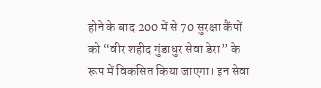होने के बाद 200 में से 70 सुरक्षा कैंपों को “वीर शहीद गुंडाधुर सेवा डेरा” के रूप में विकसित किया जाएगा। इन सेवा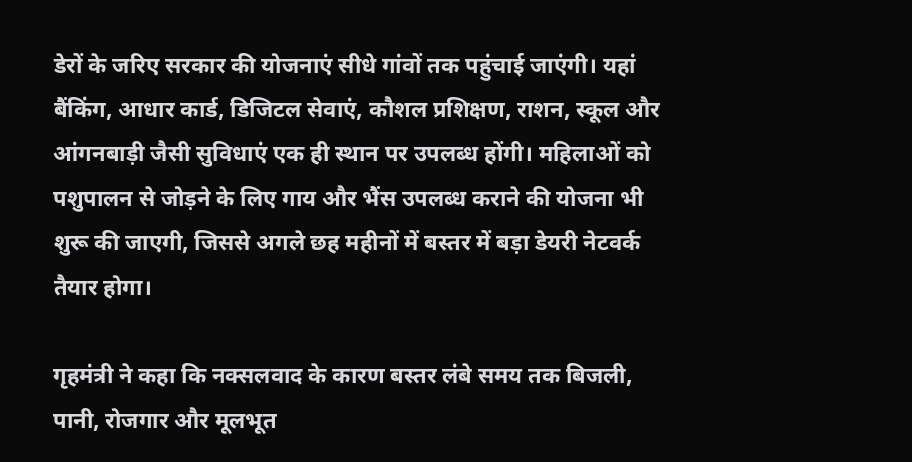डेरों के जरिए सरकार की योजनाएं सीधे गांवों तक पहुंचाई जाएंगी। यहां बैंकिंग, आधार कार्ड, डिजिटल सेवाएं, कौशल प्रशिक्षण, राशन, स्कूल और आंगनबाड़ी जैसी सुविधाएं एक ही स्थान पर उपलब्ध होंगी। महिलाओं को पशुपालन से जोड़ने के लिए गाय और भैंस उपलब्ध कराने की योजना भी शुरू की जाएगी, जिससे अगले छह महीनों में बस्तर में बड़ा डेयरी नेटवर्क तैयार होगा।

गृहमंत्री ने कहा कि नक्सलवाद के कारण बस्तर लंबे समय तक बिजली, पानी, रोजगार और मूलभूत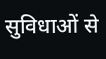सुविधाओं से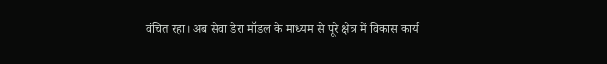वंचित रहा। अब सेवा डेरा मॉडल के माध्यम से पूरे क्षेत्र में विकास कार्य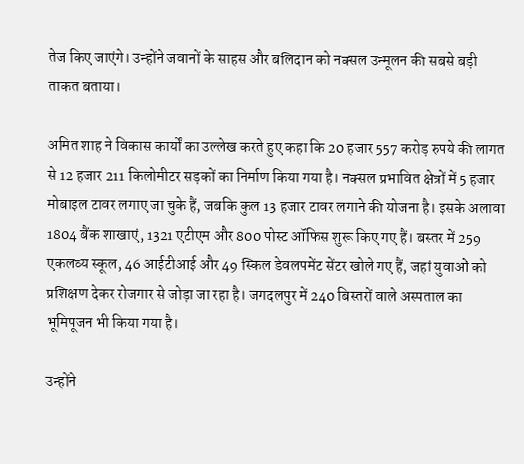तेज किए जाएंगे। उन्होंने जवानों के साहस और बलिदान को नक्सल उन्मूलन की सबसे बड़ी ताकत बताया।

अमित शाह ने विकास कार्यों का उल्लेख करते हुए कहा कि 20 हजार 557 करोड़ रुपये की लागत से 12 हजार 211 किलोमीटर सड़कों का निर्माण किया गया है। नक्सल प्रभावित क्षेत्रों में 5 हजार मोबाइल टावर लगाए जा चुके हैं, जबकि कुल 13 हजार टावर लगाने की योजना है। इसके अलावा 1804 बैंक शाखाएं, 1321 एटीएम और 800 पोस्ट ऑफिस शुरू किए गए हैं। बस्तर में 259 एकलव्य स्कूल, 46 आईटीआई और 49 स्किल डेवलपमेंट सेंटर खोले गए हैं, जहां युवाओं को प्रशिक्षण देकर रोजगार से जोड़ा जा रहा है। जगदलपुर में 240 बिस्तरों वाले अस्पताल का भूमिपूजन भी किया गया है।

उन्होंने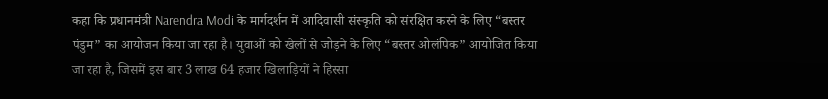कहा कि प्रधानमंत्री Narendra Modi के मार्गदर्शन में आदिवासी संस्कृति को संरक्षित करने के लिए “बस्तर पंडुम” का आयोजन किया जा रहा है। युवाओं को खेलों से जोड़ने के लिए “बस्तर ओलंपिक” आयोजित किया जा रहा है, जिसमें इस बार 3 लाख 64 हजार खिलाड़ियों ने हिस्सा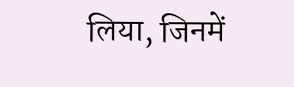लिया, जिनमें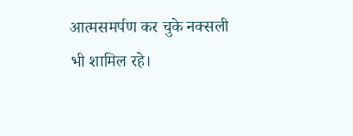आत्मसमर्पण कर चुके नक्सली भी शामिल रहे।